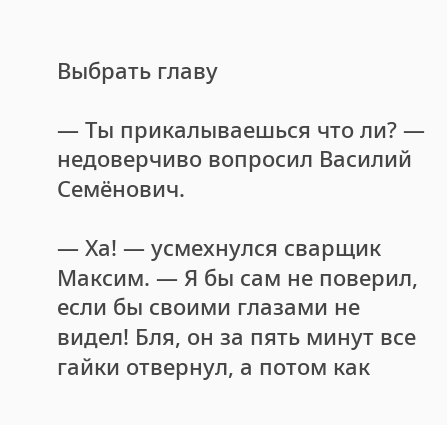Выбрать главу

— Ты прикалываешься что ли? — недоверчиво вопросил Василий Семёнович.

— Ха! — усмехнулся сварщик Максим. — Я бы сам не поверил, если бы своими глазами не видел! Бля, он за пять минут все гайки отвернул, а потом как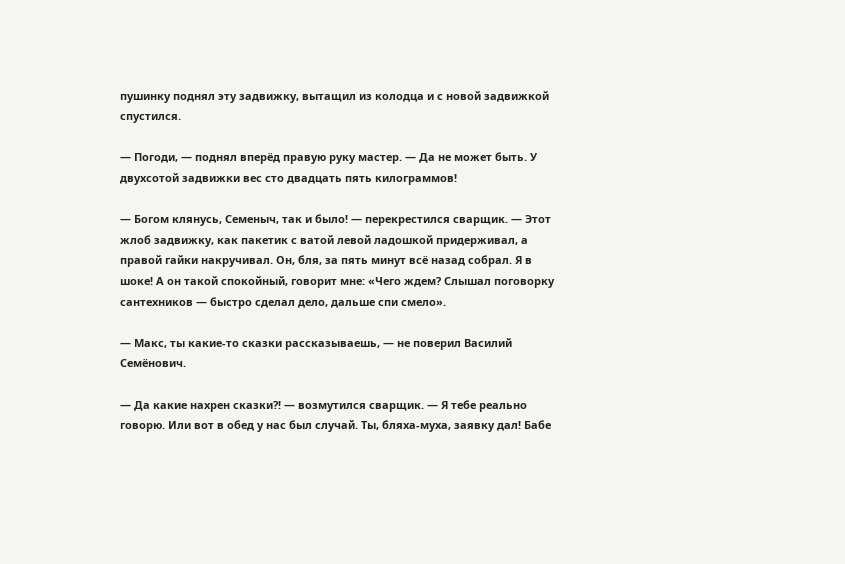пушинку поднял эту задвижку, вытащил из колодца и с новой задвижкой спустился.

— Погоди, — поднял вперёд правую руку мастер. — Да не может быть. У двухсотой задвижки вес сто двадцать пять килограммов!

— Богом клянусь, Семеныч, так и было! — перекрестился сварщик. — Этот жлоб задвижку, как пакетик с ватой левой ладошкой придерживал, а правой гайки накручивал. Он, бля, за пять минут всё назад собрал. Я в шоке! А он такой спокойный, говорит мне: «Чего ждем? Слышал поговорку сантехников — быстро сделал дело, дальше спи смело».

— Макс, ты какие-то сказки рассказываешь, — не поверил Василий Семёнович.

— Да какие нахрен сказки?! — возмутился сварщик. — Я тебе реально говорю. Или вот в обед у нас был случай. Ты, бляха-муха, заявку дал! Бабе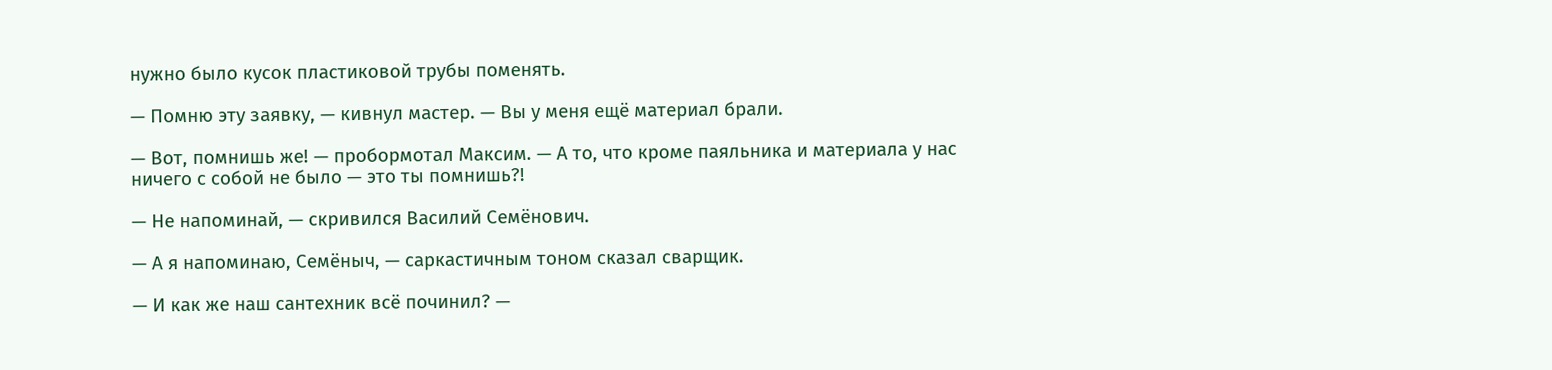нужно было кусок пластиковой трубы поменять.

— Помню эту заявку, — кивнул мастер. — Вы у меня ещё материал брали.

— Вот, помнишь же! — пробормотал Максим. — А то, что кроме паяльника и материала у нас ничего с собой не было — это ты помнишь?!

— Не напоминай, — скривился Василий Семёнович.

— А я напоминаю, Семёныч, — саркастичным тоном сказал сварщик.

— И как же наш сантехник всё починил? —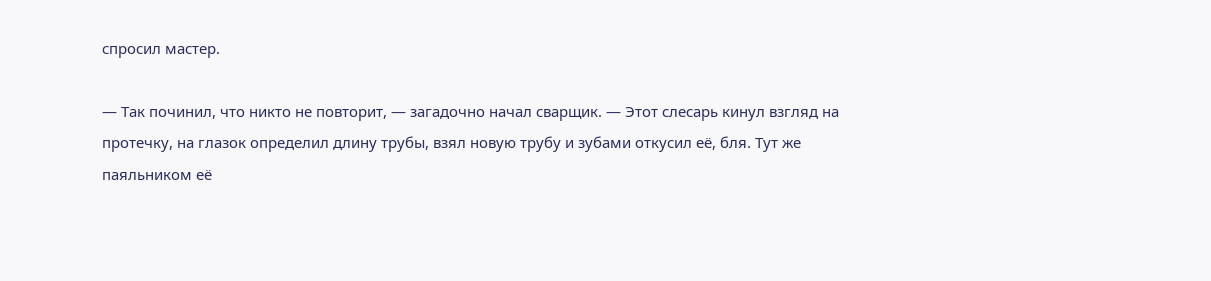спросил мастер.

— Так починил, что никто не повторит, — загадочно начал сварщик. — Этот слесарь кинул взгляд на протечку, на глазок определил длину трубы, взял новую трубу и зубами откусил её, бля. Тут же паяльником её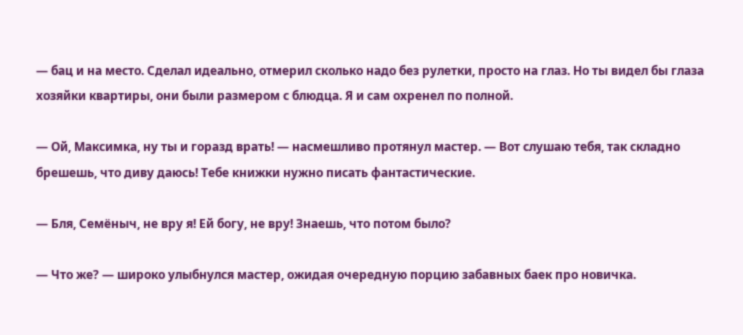— бац и на место. Сделал идеально, отмерил сколько надо без рулетки, просто на глаз. Но ты видел бы глаза хозяйки квартиры, они были размером с блюдца. Я и сам охренел по полной.

— Ой, Максимка, ну ты и горазд врать! — насмешливо протянул мастер. — Вот слушаю тебя, так складно брешешь, что диву даюсь! Тебе книжки нужно писать фантастические.

— Бля, Семёныч, не вру я! Ей богу, не вру! Знаешь, что потом было?

— Что же? — широко улыбнулся мастер, ожидая очередную порцию забавных баек про новичка.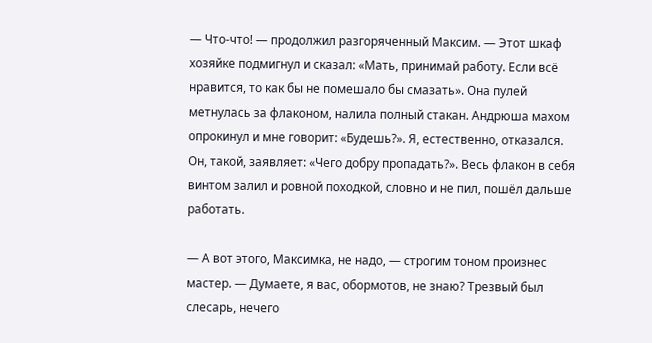— Что-что! — продолжил разгоряченный Максим. — Этот шкаф хозяйке подмигнул и сказал: «Мать, принимай работу. Если всё нравится, то как бы не помешало бы смазать». Она пулей метнулась за флаконом, налила полный стакан. Андрюша махом опрокинул и мне говорит: «Будешь?». Я, естественно, отказался. Он, такой, заявляет: «Чего добру пропадать?». Весь флакон в себя винтом залил и ровной походкой, словно и не пил, пошёл дальше работать.

— А вот этого, Максимка, не надо, — строгим тоном произнес мастер. — Думаете, я вас, обормотов, не знаю? Трезвый был слесарь, нечего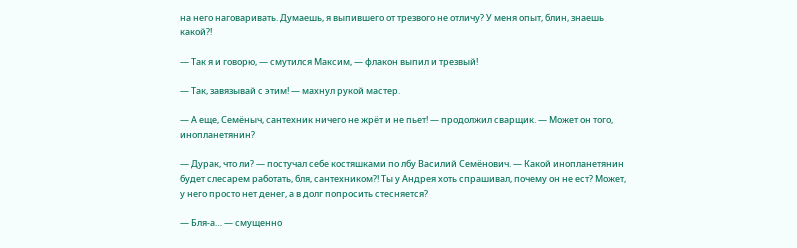на него наговаривать. Думаешь, я выпившего от трезвого не отличу? У меня опыт, блин, знаешь какой?!

— Так я и говорю, — смутился Максим, — флакон выпил и трезвый!

— Так, завязывай с этим! — махнул рукой мастер.

— А еще, Семёныч, сантехник ничего не жрёт и не пьет! — продолжил сварщик. — Может он того, инопланетянин?

— Дурак, что ли? — постучал себе костяшками по лбу Василий Семёнович. — Какой инопланетянин будет слесарем работать, бля, сантехником?! Ты у Андрея хоть спрашивал, почему он не ест? Может, у него просто нет денег, а в долг попросить стесняется?

— Бля-а… — смущенно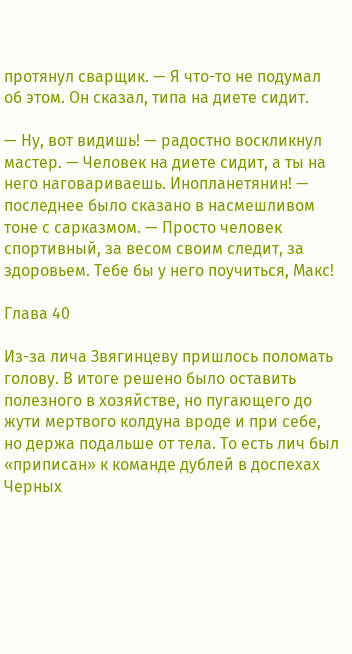протянул сварщик. — Я что-то не подумал об этом. Он сказал, типа на диете сидит.

— Ну, вот видишь! — радостно воскликнул мастер. — Человек на диете сидит, а ты на него наговариваешь. Инопланетянин! — последнее было сказано в насмешливом тоне с сарказмом. — Просто человек спортивный, за весом своим следит, за здоровьем. Тебе бы у него поучиться, Макс!

Глава 40

Из-за лича Звягинцеву пришлось поломать голову. В итоге решено было оставить полезного в хозяйстве, но пугающего до жути мертвого колдуна вроде и при себе, но держа подальше от тела. То есть лич был «приписан» к команде дублей в доспехах Черных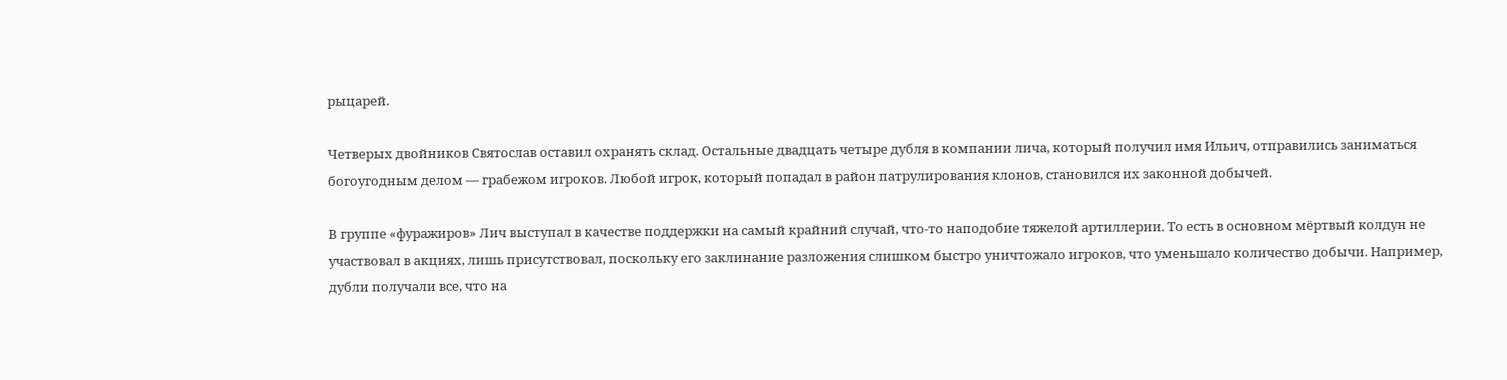рыцарей.

Четверых двойников Святослав оставил охранять склад. Остальные двадцать четыре дубля в компании лича, который получил имя Ильич, отправились заниматься богоугодным делом — грабежом игроков. Любой игрок, который попадал в район патрулирования клонов, становился их законной добычей.

В группе «фуражиров» Лич выступал в качестве поддержки на самый крайний случай, что-то наподобие тяжелой артиллерии. То есть в основном мёртвый колдун не участвовал в акциях, лишь присутствовал, поскольку его заклинание разложения слишком быстро уничтожало игроков, что уменьшало количество добычи. Например, дубли получали все, что на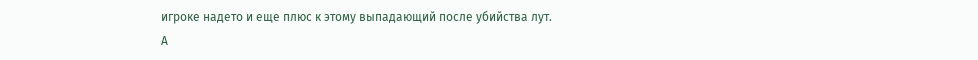игроке надето и еще плюс к этому выпадающий после убийства лут. А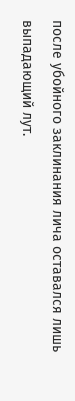после убойного заклинания лича оставался лишь выпадающий лут.